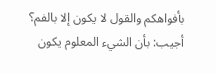بأفواهكم والقول لا يكون إلا بالفم؟ أجيب: بأن الشيء المعلوم يكون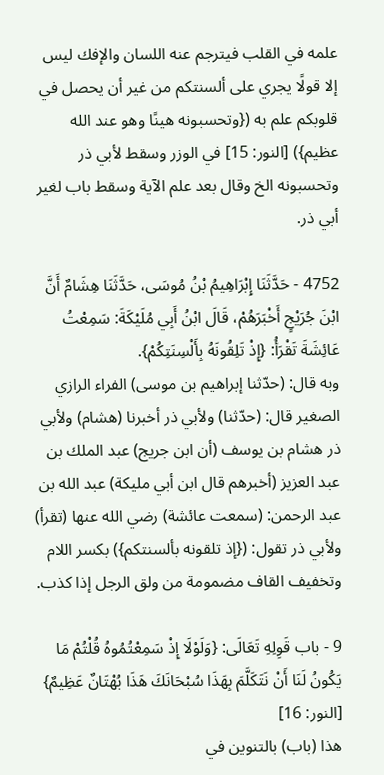علمه في القلب فيترجم عنه اللسان والإفك ليس إلا قولًا يجري على ألسنتكم من غير أن يحصل في قلوبكم علم به ({وتحسبونه هينًا وهو عند الله عظيم}) [النور: 15] في الوزر وسقط لأبي ذر وتحسبونه الخ وقال بعد علم الآية وسقط باب لغير أبي ذر.

4752 - حَدَّثَنَا إِبْرَاهِيمُ بْنُ مُوسَى، حَدَّثَنَا هِشَامٌ أَنَّ ابْنَ جُرَيْجٍ أَخْبَرَهُمْ، قَالَ ابْنُ أَبِي مُلَيْكَةَ: سَمِعْتُ عَائِشَةَ تَقْرَأُ: {إِذْ تَلِقُونَهُ بِأَلْسِنَتِكُمْ}.
وبه قال: (حدّثنا إبراهيم بن موسى) الفراء الرازي الصغير قال: (حدّثنا) ولأبي ذر أخبرنا (هشام) ولأبي ذر هشام بن يوسف (أن ابن جريج) عبد الملك بن عبد العزيز (أخبرهم قال ابن أبي مليكة) عبد الله بن عبد الرحمن: (سمعت عائشة) رضي الله عنها (تقرأ) ولأبي ذر تقول: ({إذ تلقونه بألسنتكم}) بكسر اللام وتخفيف القاف مضمومة من ولق الرجل إذا كذب.

9 - باب قَوِلِهِ تَعَالَى: {وَلَوْلَا إِذْ سَمِعْتُمُوهُ قُلْتُمْ مَا يَكُونُ لَنَا أَنْ نَتَكَلَّمَ بِهَذَا سُبْحَانَكَ هَذَا بُهْتَانٌ عَظِيمٌ} [النور: 16]
هذا (باب) بالتنوين في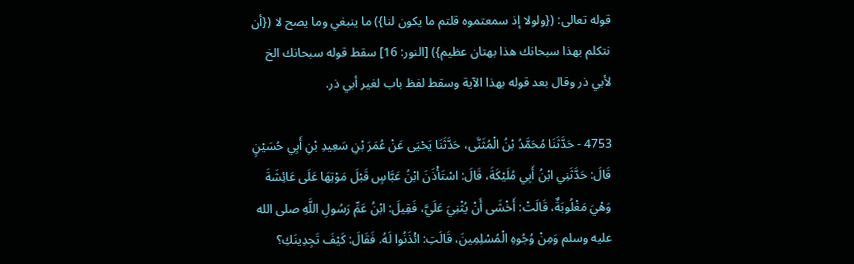قوله تعالى: ({ولولا إذ سمعتموه قلتم ما يكون لنا}) ما ينبغي وما يصح لا ({أن نتكلم بهذا سبحانك هذا بهتان عظيم}) [النور: 16] سقط قوله سبحانك الخ لأبي ذر وقال بعد قوله بهذا الآية وسقط لفظ باب لغير أبي ذر.

4753 - حَدَّثَنَا مُحَمَّدُ بْنُ الْمُثَنَّى، حَدَّثَنَا يَحْيَى عَنْ عُمَرَ بْنِ سَعِيدِ بْنِ أَبِي حُسَيْنٍ قَالَ: حَدَّثَنِي ابْنُ أَبِي مُلَيْكَةَ، قَالَ: اسْتَأْذَنَ ابْنُ عَبَّاسٍ قَبْلَ مَوْتِهَا عَلَى عَائِشَةَ وَهْيَ مَغْلُوبَةٌ، قَالَتْ: أَخْشَى أَنْ يُثْنِيَ عَلَيَّ، فَقِيلَ: ابْنُ عَمِّ رَسُولِ اللَّهِ صلى الله عليه وسلم وَمِنْ وُجُوهِ الْمُسْلِمِينَ، قَالَتِ: ائْذَنُوا لَهُ. فَقَالَ: كَيْفَ تَجِدِينَكِ؟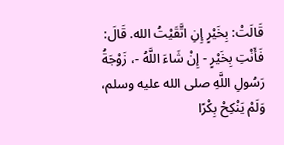قَالَتْ: بِخَيْرٍ إِنِ اتَّقَيْتُ الله. قَالَ: فَأَنْتِ بِخَيْرٍ - إِنْ شَاءَ اللَّهُ -، زَوْجَةُ رَسُولِ اللَّهِ صلى الله عليه وسلم، وَلَمْ يَنْكِحْ بِكْرًا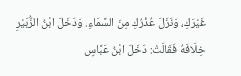غَيْرَكِ، وَنَزَلَ عُذْرُكِ مِنَ السَّمَاءِ. وَدَخَلَ ابْنُ الزُّبَيْرِ خِلَافَهُ فَقَالَتْ: دَخَلَ ابْنُ عَبَّاسٍ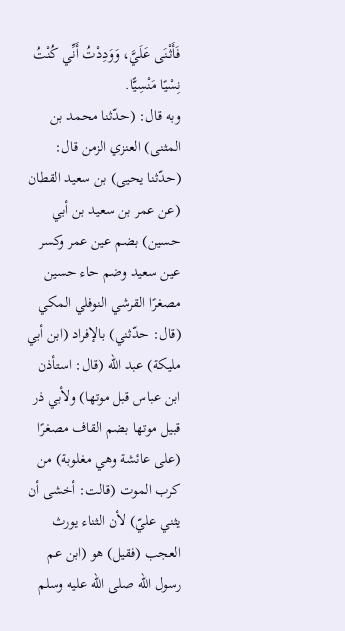فَأَثْنَى عَلَيَّ، وَوَدِدْتُ أَنِّي كُنْتُ نِسْيًا مَنْسِيًّا.
وبه قال: (حدّثنا محمد بن المثنى) العنزي الزمن قال: (حدّثنا يحيى) بن سعيد القطان (عن عمر بن سعيد بن أبي حسين) بضم عين عمر وكسر عين سعيد وضم حاء حسين مصغرًا القرشي النوفلي المكي (قال: حدّثني) بالإفراد (ابن أبي مليكة) عبد الله (قال: استأذن ابن عباس قبل موتها) ولأبي ذر قبيل موتها بضم القاف مصغرًا (على عائشة وهي مغلوبة) من كرب الموت (قالت: أخشى أن يثني عليّ) لأن الثناء يورث العجب (فقيل) هو (ابن عم رسول الله صلى الله عليه وسلم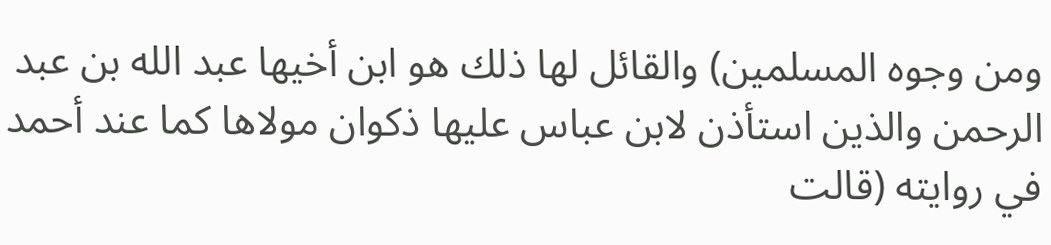ومن وجوه المسلمين) والقائل لها ذلك هو ابن أخيها عبد الله بن عبد الرحمن والذين استأذن لابن عباس عليها ذكوان مولاها كما عند أحمد في روايته (قالت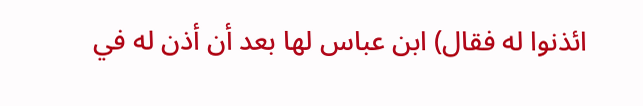ائذنوا له فقال) ابن عباس لها بعد أن أذن له في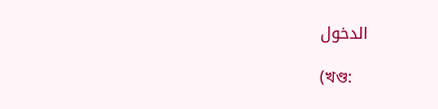الدخول

(খণ্ড: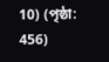10) (পৃষ্ঠা: 456)